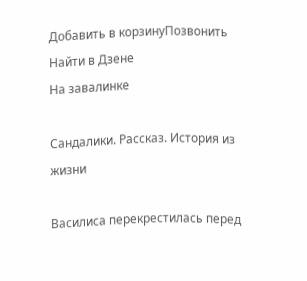Добавить в корзинуПозвонить
Найти в Дзене
На завалинке

Сандалики. Рассказ. История из жизни

Василиса перекрестилась перед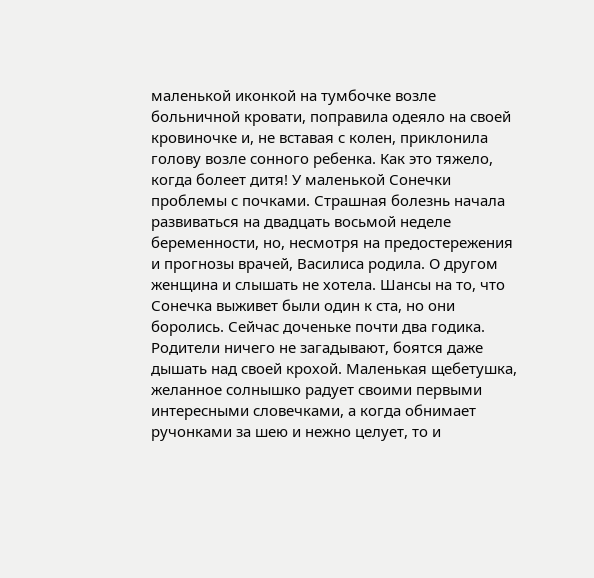маленькой иконкой на тумбочке возле больничной кровати, поправила одеяло на своей кровиночке и, не вставая с колен, приклонила голову возле сонного ребенка. Как это тяжело, когда болеет дитя! У маленькой Сонечки проблемы с почками. Страшная болезнь начала развиваться на двадцать восьмой неделе беременности, но, несмотря на предостережения и прогнозы врачей, Василиса родила. О другом женщина и слышать не хотела. Шансы на то, что Сонечка выживет были один к ста, но они боролись. Сейчас доченьке почти два годика. Родители ничего не загадывают, боятся даже дышать над своей крохой. Маленькая щебетушка, желанное солнышко радует своими первыми интересными словечками, а когда обнимает ручонками за шею и нежно целует, то и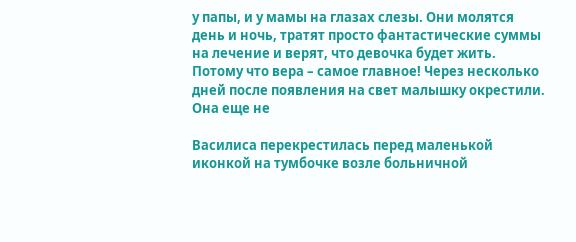у папы, и у мамы на глазах слезы. Они молятся день и ночь, тратят просто фантастические суммы на лечение и верят, что девочка будет жить. Потому что вера – самое главное! Через несколько дней после появления на свет малышку окрестили. Она еще не

Василиса перекрестилась перед маленькой иконкой на тумбочке возле больничной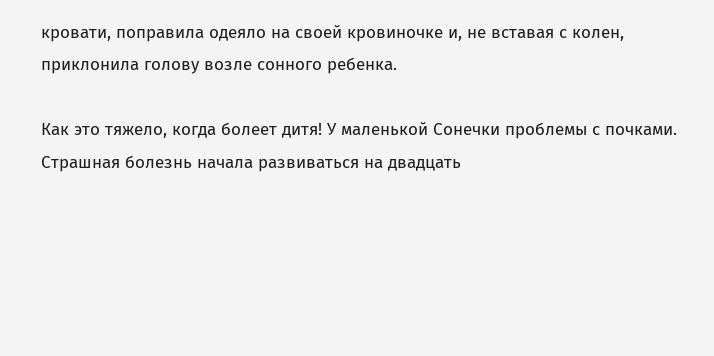кровати, поправила одеяло на своей кровиночке и, не вставая с колен, приклонила голову возле сонного ребенка.

Как это тяжело, когда болеет дитя! У маленькой Сонечки проблемы с почками. Страшная болезнь начала развиваться на двадцать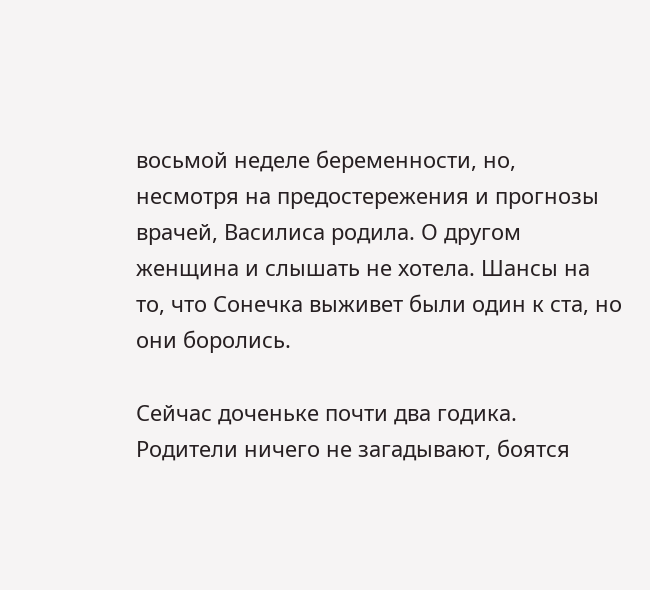восьмой неделе беременности, но, несмотря на предостережения и прогнозы врачей, Василиса родила. О другом женщина и слышать не хотела. Шансы на то, что Сонечка выживет были один к ста, но они боролись.

Сейчас доченьке почти два годика. Родители ничего не загадывают, боятся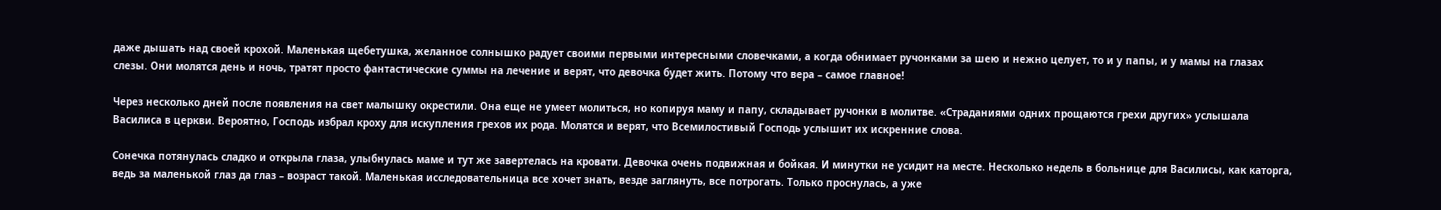даже дышать над своей крохой. Маленькая щебетушка, желанное солнышко радует своими первыми интересными словечками, а когда обнимает ручонками за шею и нежно целует, то и у папы, и у мамы на глазах слезы. Они молятся день и ночь, тратят просто фантастические суммы на лечение и верят, что девочка будет жить. Потому что вера – самое главное!

Через несколько дней после появления на свет малышку окрестили. Она еще не умеет молиться, но копируя маму и папу, складывает ручонки в молитве. «Страданиями одних прощаются грехи других» услышала Василиса в церкви. Вероятно, Господь избрал кроху для искупления грехов их рода. Молятся и верят, что Всемилостивый Господь услышит их искренние слова.

Сонечка потянулась сладко и открыла глаза, улыбнулась маме и тут же завертелась на кровати. Девочка очень подвижная и бойкая. И минутки не усидит на месте. Несколько недель в больнице для Василисы, как каторга, ведь за маленькой глаз да глаз – возраст такой. Маленькая исследовательница все хочет знать, везде заглянуть, все потрогать. Только проснулась, а уже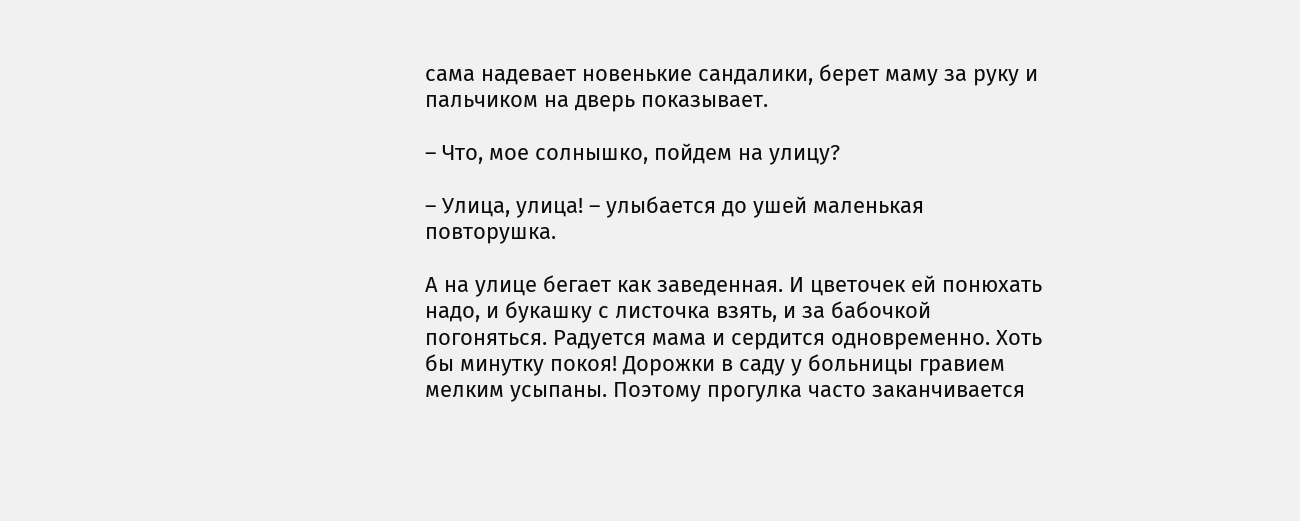сама надевает новенькие сандалики, берет маму за руку и пальчиком на дверь показывает.

– Что, мое солнышко, пойдем на улицу?

– Улица, улица! – улыбается до ушей маленькая повторушка.

А на улице бегает как заведенная. И цветочек ей понюхать надо, и букашку с листочка взять, и за бабочкой погоняться. Радуется мама и сердится одновременно. Хоть бы минутку покоя! Дорожки в саду у больницы гравием мелким усыпаны. Поэтому прогулка часто заканчивается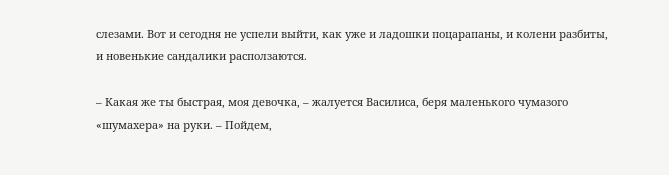слезами. Вот и сегодня не успели выйти, как уже и ладошки поцарапаны, и колени разбиты, и новенькие сандалики расползаются.

– Какая же ты быстрая, моя девочка, – жалуется Василиса, беря маленького чумазого «шумахера» на руки. – Пойдем,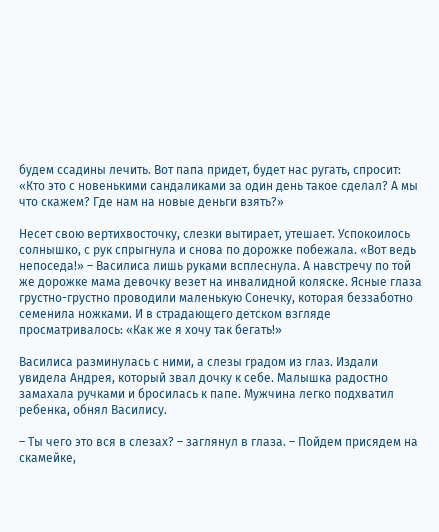будем ссадины лечить. Вот папа придет, будет нас ругать, спросит: «Кто это с новенькими сандаликами за один день такое сделал? А мы что скажем? Где нам на новые деньги взять?»

Несет свою вертихвосточку, слезки вытирает, утешает. Успокоилось солнышко, с рук спрыгнула и снова по дорожке побежала. «Вот ведь непоседа!» – Василиса лишь руками всплеснула. А навстречу по той же дорожке мама девочку везет на инвалидной коляске. Ясные глаза грустно-грустно проводили маленькую Сонечку, которая беззаботно семенила ножками. И в страдающего детском взгляде просматривалось: «Как же я хочу так бегать!»

Василиса разминулась с ними, а слезы градом из глаз. Издали увидела Андрея, который звал дочку к себе. Малышка радостно замахала ручками и бросилась к папе. Мужчина легко подхватил ребенка, обнял Василису.

– Ты чего это вся в слезах? – заглянул в глаза. – Пойдем присядем на скамейке,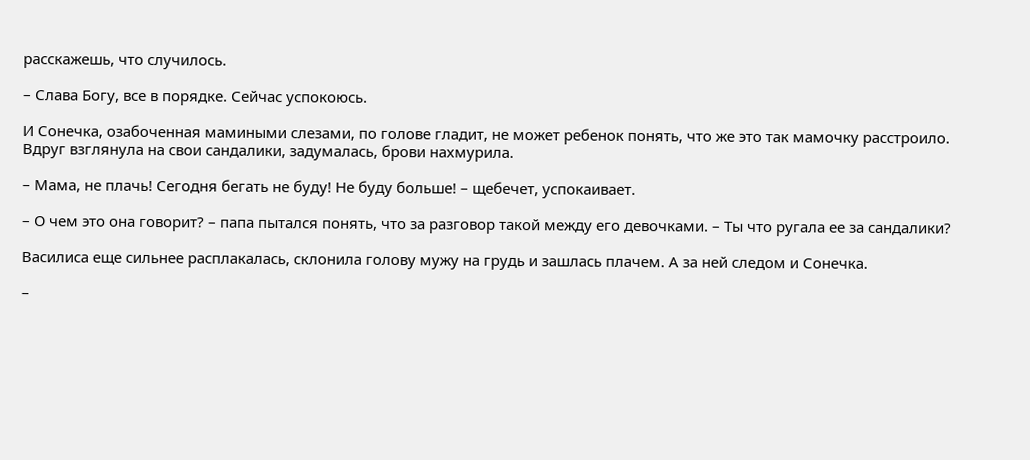расскажешь, что случилось.

– Слава Богу, все в порядке. Сейчас успокоюсь.

И Сонечка, озабоченная мамиными слезами, по голове гладит, не может ребенок понять, что же это так мамочку расстроило. Вдруг взглянула на свои сандалики, задумалась, брови нахмурила.

– Мама, не плачь! Сегодня бегать не буду! Не буду больше! – щебечет, успокаивает.

– О чем это она говорит? – папа пытался понять, что за разговор такой между его девочками. – Ты что ругала ее за сандалики?

Василиса еще сильнее расплакалась, склонила голову мужу на грудь и зашлась плачем. А за ней следом и Сонечка.

–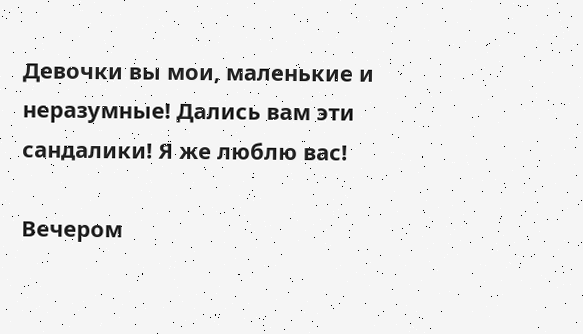Девочки вы мои, маленькие и неразумные! Дались вам эти сандалики! Я же люблю вас!

Вечером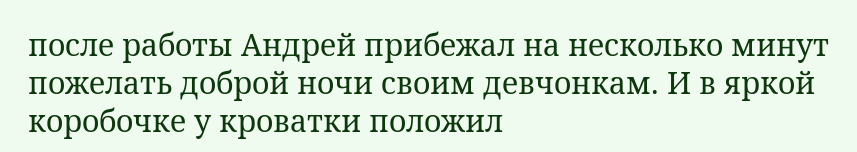после работы Андрей прибежал на несколько минут пожелать доброй ночи своим девчонкам. И в яркой коробочке у кроватки положил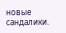новые сандалики.